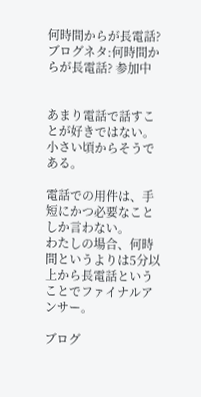何時間からが長電話? ブログネタ:何時間からが長電話? 参加中


あまり電話で話すことが好きではない。
小さい頃からそうである。

電話での用件は、手短にかつ必要なことしか言わない。
わたしの場合、何時間というよりは5分以上から長電話ということでファイナルアンサー。

ブログ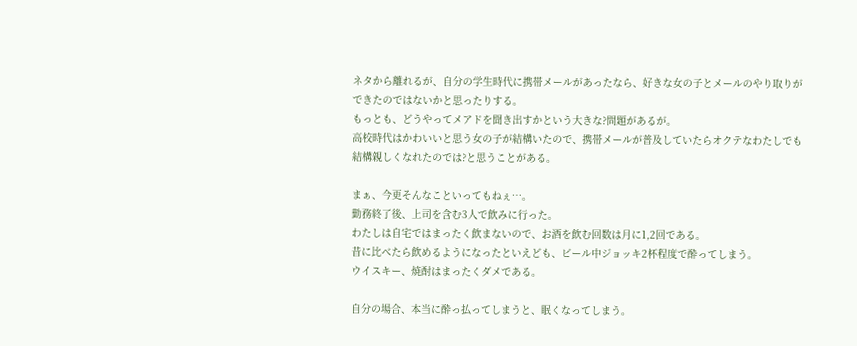ネタから離れるが、自分の学生時代に携帯メールがあったなら、好きな女の子とメールのやり取りができたのではないかと思ったりする。
もっとも、どうやってメアドを聞き出すかという大きな?問題があるが。
高校時代はかわいいと思う女の子が結構いたので、携帯メールが普及していたらオクテなわたしでも結構親しくなれたのでは?と思うことがある。

まぁ、今更そんなこといってもねぇ…。
勤務終了後、上司を含む3人で飲みに行った。
わたしは自宅ではまったく飲まないので、お酒を飲む回数は月に1,2回である。
昔に比べたら飲めるようになったといえども、ビール中ジョッキ2杯程度で酔ってしまう。
ウイスキー、焼酎はまったくダメである。

自分の場合、本当に酔っ払ってしまうと、眠くなってしまう。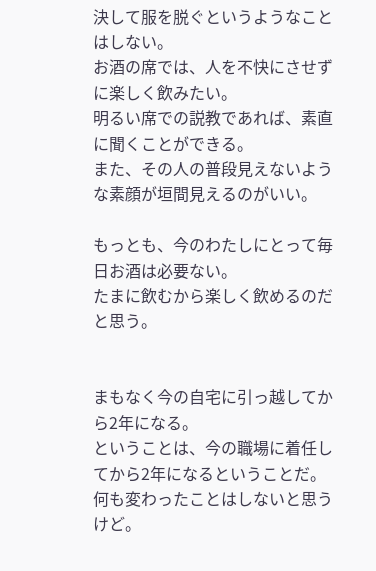決して服を脱ぐというようなことはしない。
お酒の席では、人を不快にさせずに楽しく飲みたい。
明るい席での説教であれば、素直に聞くことができる。
また、その人の普段見えないような素顔が垣間見えるのがいい。

もっとも、今のわたしにとって毎日お酒は必要ない。
たまに飲むから楽しく飲めるのだと思う。


まもなく今の自宅に引っ越してから2年になる。
ということは、今の職場に着任してから2年になるということだ。
何も変わったことはしないと思うけど。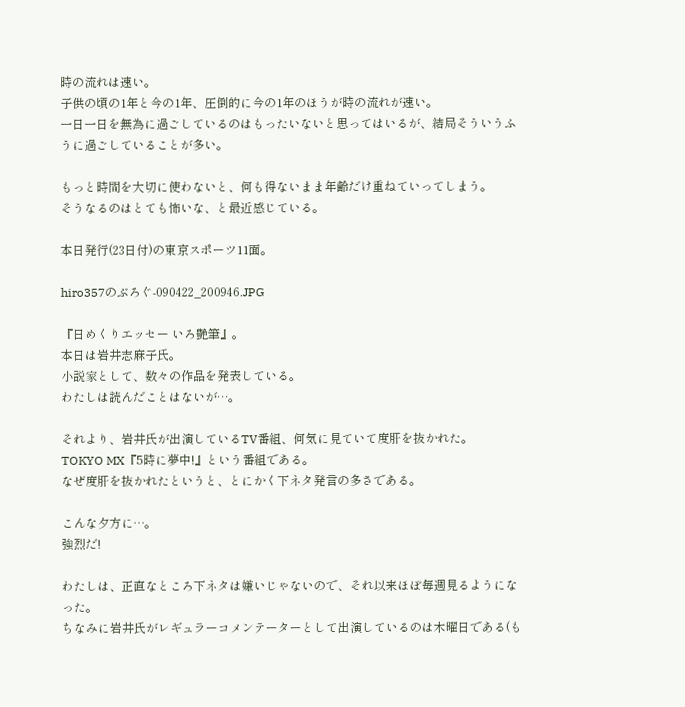時の流れは速い。
子供の頃の1年と今の1年、圧倒的に今の1年のほうが時の流れが速い。
一日一日を無為に過ごしているのはもったいないと思ってはいるが、結局そういうふうに過ごしていることが多い。

もっと時間を大切に使わないと、何も得ないまま年齢だけ重ねていってしまう。
そうなるのはとても怖いな、と最近感じている。

本日発行(23日付)の東京スポーツ11面。

hiro357のぶろぐ-090422_200946.JPG

『日めくりエッセー いろ艶筆』。
本日は岩井志麻子氏。
小説家として、数々の作品を発表している。
わたしは読んだことはないが…。

それより、岩井氏が出演しているTV番組、何気に見ていて度肝を抜かれた。
TOKYO MX『5時に夢中!』という番組である。
なぜ度肝を抜かれたというと、とにかく下ネタ発言の多さである。

こんな夕方に…。
強烈だ!

わたしは、正直なところ下ネタは嫌いじゃないので、それ以来ほぼ毎週見るようになった。
ちなみに岩井氏がレギュラーコメンテーターとして出演しているのは木曜日である(も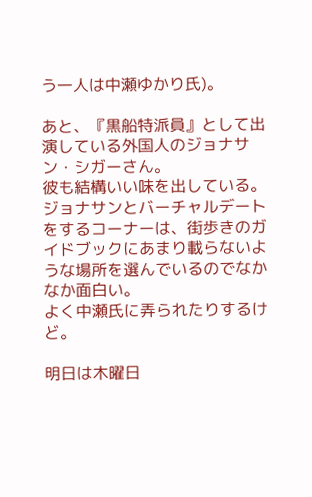う一人は中瀬ゆかり氏)。

あと、『黒船特派員』として出演している外国人のジョナサン・シガーさん。
彼も結構いい味を出している。
ジョナサンとバーチャルデートをするコーナーは、街歩きのガイドブックにあまり載らないような場所を選んでいるのでなかなか面白い。
よく中瀬氏に弄られたりするけど。

明日は木曜日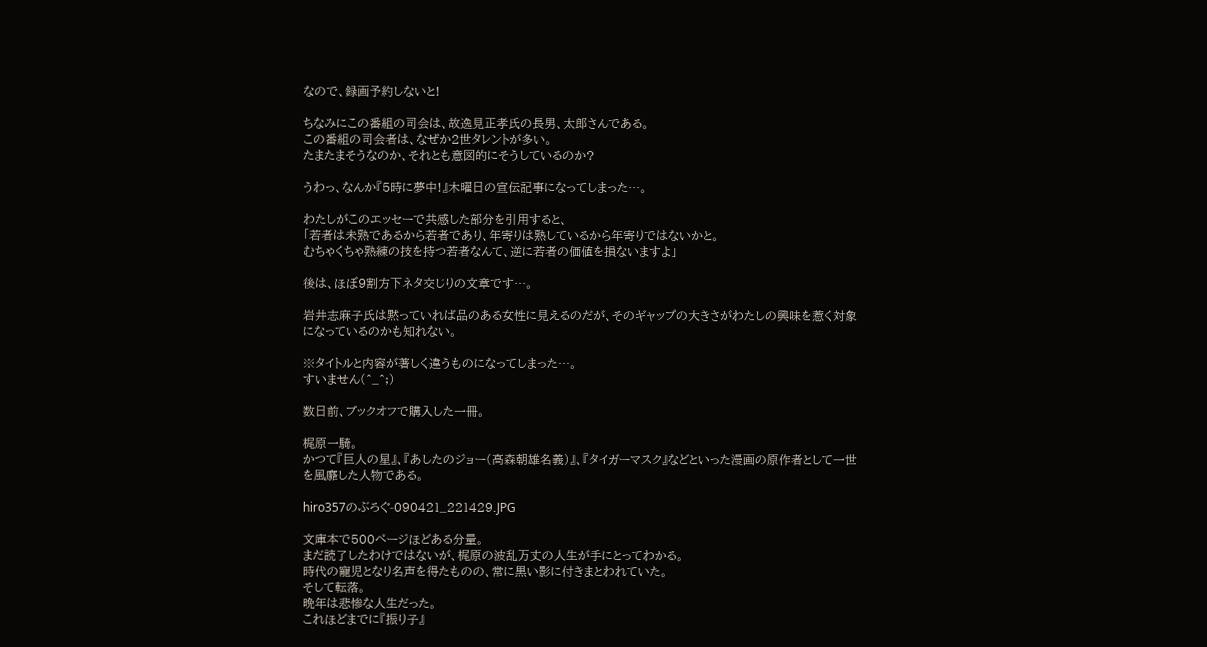なので、録画予約しないと!

ちなみにこの番組の司会は、故逸見正孝氏の長男、太郎さんである。
この番組の司会者は、なぜか2世タレントが多い。
たまたまそうなのか、それとも意図的にそうしているのか?

うわっ、なんか『5時に夢中!』木曜日の宣伝記事になってしまった…。

わたしがこのエッセーで共感した部分を引用すると、
「若者は未熟であるから若者であり、年寄りは熟しているから年寄りではないかと。
むちゃくちゃ熟練の技を持つ若者なんて、逆に若者の価値を損ないますよ」

後は、ほぼ9割方下ネタ交じりの文章です…。

岩井志麻子氏は黙っていれば品のある女性に見えるのだが、そのギャップの大きさがわたしの興味を惹く対象になっているのかも知れない。

※タイトルと内容が著しく違うものになってしまった…。
すいません(^_^;)

数日前、ブックオフで購入した一冊。

梶原一騎。
かつて『巨人の星』、『あしたのジョー(高森朝雄名義)』、『タイガーマスク』などといった漫画の原作者として一世を風靡した人物である。

hiro357のぶろぐ-090421_221429.JPG

文庫本で500ページほどある分量。
まだ読了したわけではないが、梶原の波乱万丈の人生が手にとってわかる。
時代の寵児となり名声を得たものの、常に黒い影に付きまとわれていた。
そして転落。
晩年は悲惨な人生だった。
これほどまでに『振り子』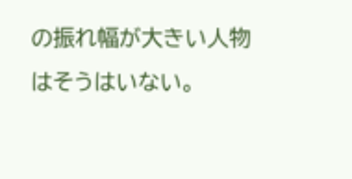の振れ幅が大きい人物はそうはいない。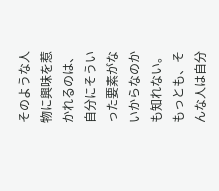そのような人物に興味を惹かれるのは、自分にそういった要素がないからなのかも知れない。
もっとも、そんな人は自分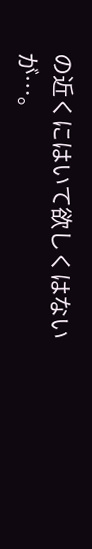の近くにはいて欲しくはないが…。